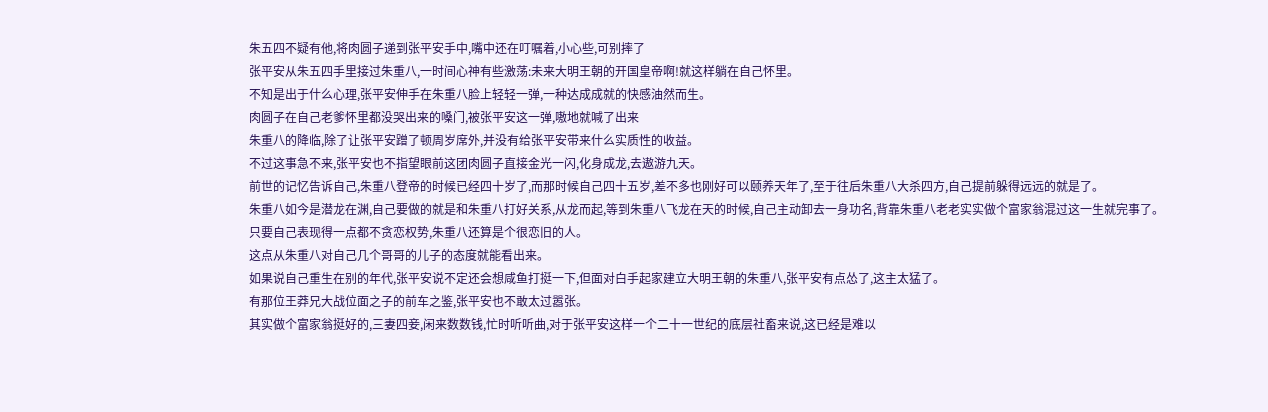朱五四不疑有他,将肉圆子递到张平安手中,嘴中还在叮嘱着,小心些,可别摔了
张平安从朱五四手里接过朱重八,一时间心神有些激荡:未来大明王朝的开国皇帝啊!就这样躺在自己怀里。
不知是出于什么心理,张平安伸手在朱重八脸上轻轻一弹,一种达成成就的快感油然而生。
肉圆子在自己老爹怀里都没哭出来的嗓门,被张平安这一弹,嗷地就喊了出来
朱重八的降临,除了让张平安蹭了顿周岁席外,并没有给张平安带来什么实质性的收益。
不过这事急不来,张平安也不指望眼前这团肉圆子直接金光一闪,化身成龙,去遨游九天。
前世的记忆告诉自己,朱重八登帝的时候已经四十岁了,而那时候自己四十五岁,差不多也刚好可以颐养天年了,至于往后朱重八大杀四方,自己提前躲得远远的就是了。
朱重八如今是潜龙在渊,自己要做的就是和朱重八打好关系,从龙而起,等到朱重八飞龙在天的时候,自己主动卸去一身功名,背靠朱重八老老实实做个富家翁混过这一生就完事了。
只要自己表现得一点都不贪恋权势,朱重八还算是个很恋旧的人。
这点从朱重八对自己几个哥哥的儿子的态度就能看出来。
如果说自己重生在别的年代,张平安说不定还会想咸鱼打挺一下,但面对白手起家建立大明王朝的朱重八,张平安有点怂了,这主太猛了。
有那位王莽兄大战位面之子的前车之鉴,张平安也不敢太过嚣张。
其实做个富家翁挺好的,三妻四妾,闲来数数钱,忙时听听曲,对于张平安这样一个二十一世纪的底层社畜来说,这已经是难以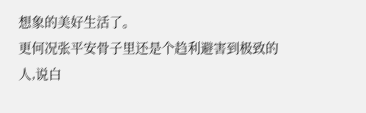想象的美好生活了。
更何况张平安骨子里还是个趋利避害到极致的人,说白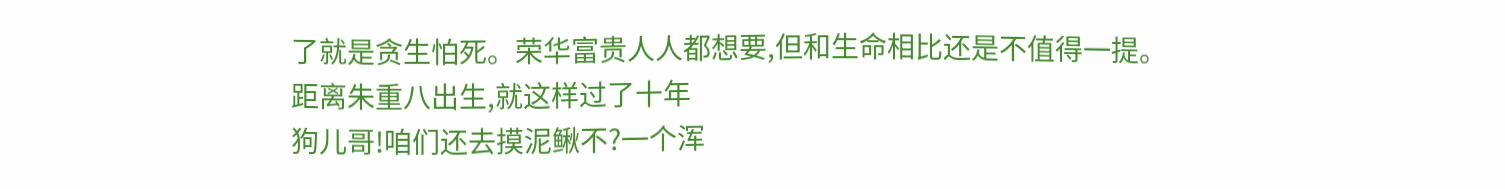了就是贪生怕死。荣华富贵人人都想要,但和生命相比还是不值得一提。
距离朱重八出生,就这样过了十年
狗儿哥!咱们还去摸泥鳅不?一个浑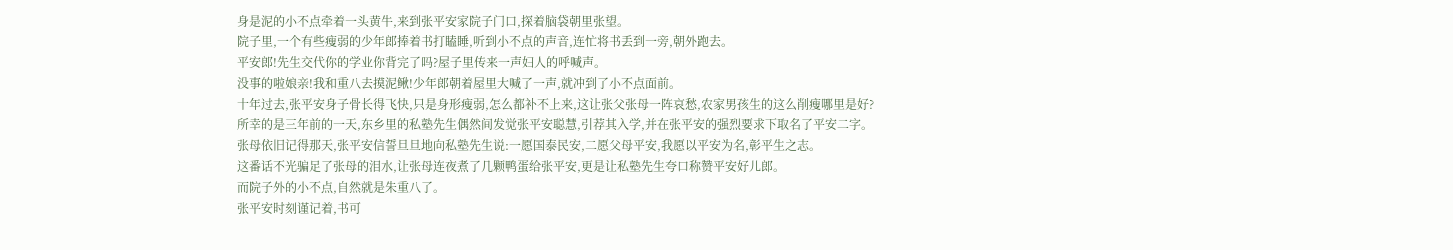身是泥的小不点牵着一头黄牛,来到张平安家院子门口,探着脑袋朝里张望。
院子里,一个有些瘦弱的少年郎捧着书打瞌睡,听到小不点的声音,连忙将书丢到一旁,朝外跑去。
平安郎!先生交代你的学业你背完了吗?屋子里传来一声妇人的呼喊声。
没事的啦娘亲!我和重八去摸泥鳅!少年郎朝着屋里大喊了一声,就冲到了小不点面前。
十年过去,张平安身子骨长得飞快,只是身形瘦弱,怎么都补不上来,这让张父张母一阵哀愁,农家男孩生的这么削瘦哪里是好?
所幸的是三年前的一天,东乡里的私塾先生偶然间发觉张平安聪慧,引荐其入学,并在张平安的强烈要求下取名了平安二字。
张母依旧记得那天,张平安信誓旦旦地向私塾先生说:一愿国泰民安,二愿父母平安,我愿以平安为名,彰平生之志。
这番话不光骗足了张母的泪水,让张母连夜煮了几颗鸭蛋给张平安,更是让私塾先生夸口称赞平安好儿郎。
而院子外的小不点,自然就是朱重八了。
张平安时刻谨记着,书可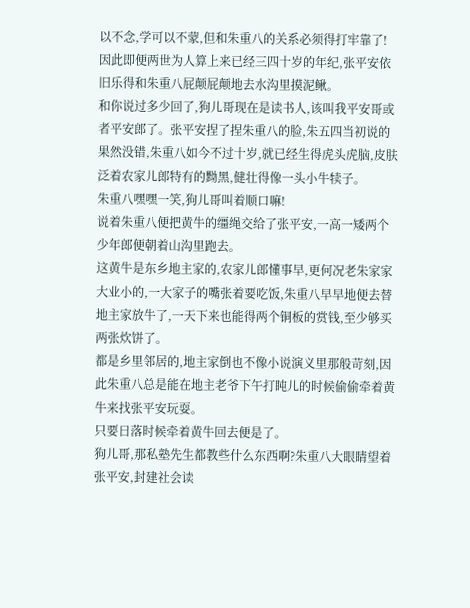以不念,学可以不蒙,但和朱重八的关系必须得打牢靠了!
因此即便两世为人算上来已经三四十岁的年纪,张平安依旧乐得和朱重八屁颠屁颠地去水沟里摸泥鳅。
和你说过多少回了,狗儿哥现在是读书人,该叫我平安哥或者平安郎了。张平安捏了捏朱重八的脸,朱五四当初说的果然没错,朱重八如今不过十岁,就已经生得虎头虎脑,皮肤泛着农家儿郎特有的黝黑,健壮得像一头小牛犊子。
朱重八嘿嘿一笑,狗儿哥叫着顺口嘛!
说着朱重八便把黄牛的缰绳交给了张平安,一高一矮两个少年郎便朝着山沟里跑去。
这黄牛是东乡地主家的,农家儿郎懂事早,更何况老朱家家大业小的,一大家子的嘴张着要吃饭,朱重八早早地便去替地主家放牛了,一天下来也能得两个铜板的赏钱,至少够买两张炊饼了。
都是乡里邻居的,地主家倒也不像小说演义里那般苛刻,因此朱重八总是能在地主老爷下午打盹儿的时候偷偷牵着黄牛来找张平安玩耍。
只要日落时候牵着黄牛回去便是了。
狗儿哥,那私塾先生都教些什么东西啊?朱重八大眼睛望着张平安,封建社会读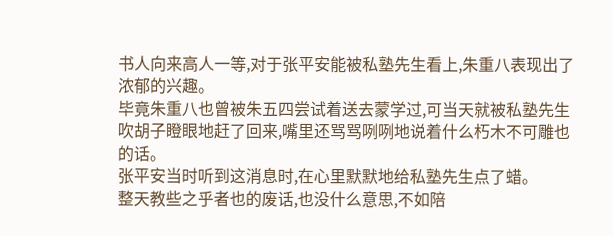书人向来高人一等,对于张平安能被私塾先生看上,朱重八表现出了浓郁的兴趣。
毕竟朱重八也曾被朱五四尝试着送去蒙学过,可当天就被私塾先生吹胡子瞪眼地赶了回来,嘴里还骂骂咧咧地说着什么朽木不可雕也的话。
张平安当时听到这消息时,在心里默默地给私塾先生点了蜡。
整天教些之乎者也的废话,也没什么意思,不如陪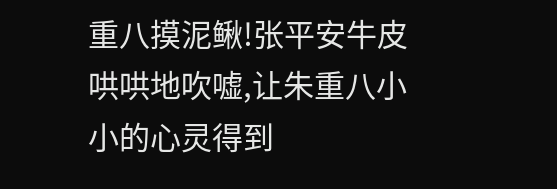重八摸泥鳅!张平安牛皮哄哄地吹嘘,让朱重八小小的心灵得到